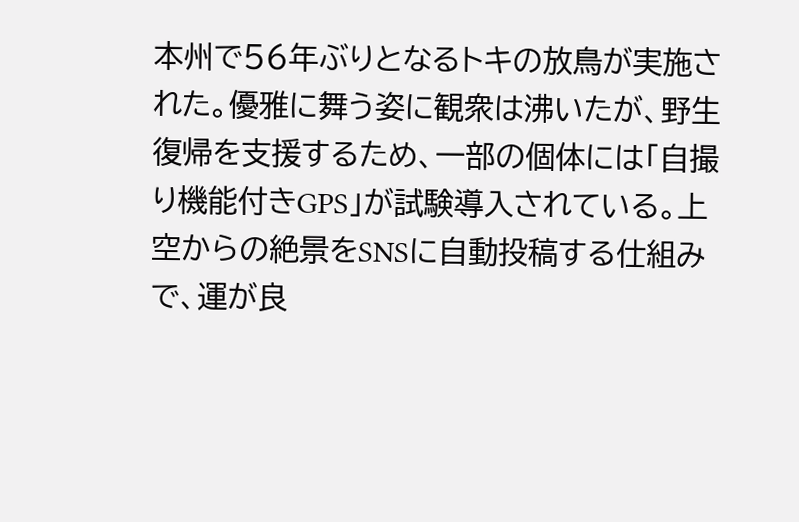本州で56年ぶりとなるトキの放鳥が実施された。優雅に舞う姿に観衆は沸いたが、野生復帰を支援するため、一部の個体には「自撮り機能付きGPS」が試験導入されている。上空からの絶景をSNSに自動投稿する仕組みで、運が良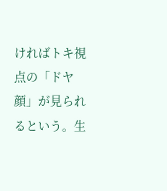ければトキ視点の「ドヤ顔」が見られるという。生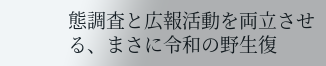態調査と広報活動を両立させる、まさに令和の野生復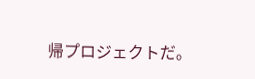帰プロジェクトだ。